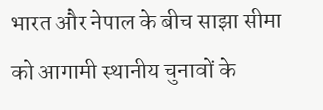भारत और नेपाल के बीच साझा सीमा को आगामी स्थानीय चुनावों के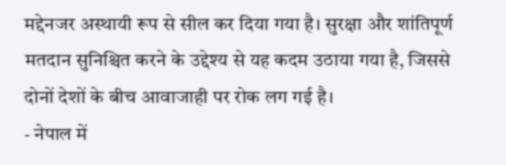मद्देनजर अस्थायी रूप से सील कर दिया गया है। सुरक्षा और शांतिपूर्ण मतदान सुनिश्चित करने के उद्देश्य से यह कदम उठाया गया है, जिससे दोनों देशों के बीच आवाजाही पर रोक लग गई है।
- नेपाल में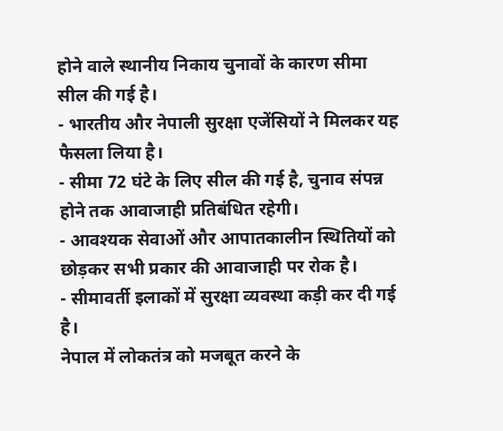होने वाले स्थानीय निकाय चुनावों के कारण सीमा सील की गई है।
- भारतीय और नेपाली सुरक्षा एजेंसियों ने मिलकर यह फैसला लिया है।
- सीमा 72 घंटे के लिए सील की गई है, चुनाव संपन्न होने तक आवाजाही प्रतिबंधित रहेगी।
- आवश्यक सेवाओं और आपातकालीन स्थितियों को छोड़कर सभी प्रकार की आवाजाही पर रोक है।
- सीमावर्ती इलाकों में सुरक्षा व्यवस्था कड़ी कर दी गई है।
नेपाल में लोकतंत्र को मजबूत करने के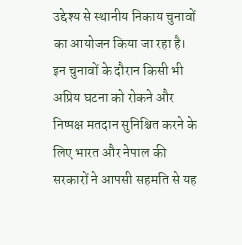उद्देश्य से स्थानीय निकाय चुनावों का आयोजन किया जा रहा है। इन चुनावों के दौरान किसी भी अप्रिय घटना को रोकने और निष्पक्ष मतदान सुनिश्चित करने के लिए भारत और नेपाल की सरकारों ने आपसी सहमति से यह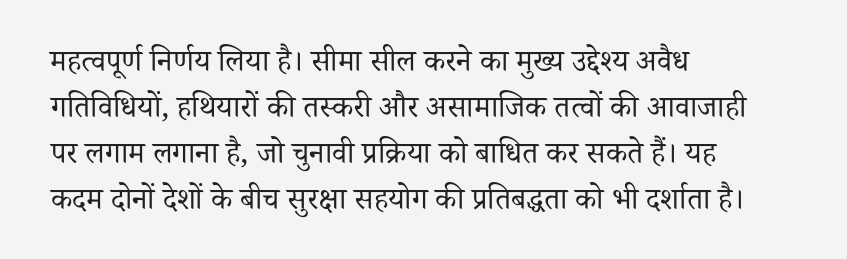महत्वपूर्ण निर्णय लिया है। सीमा सील करने का मुख्य उद्देश्य अवैध गतिविधियों, हथियारों की तस्करी और असामाजिक तत्वों की आवाजाही पर लगाम लगाना है, जो चुनावी प्रक्रिया को बाधित कर सकते हैं। यह कदम दोनों देशों के बीच सुरक्षा सहयोग की प्रतिबद्धता को भी दर्शाता है।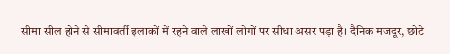सीमा सील होने से सीमावर्ती इलाकों में रहने वाले लाखों लोगों पर सीधा असर पड़ा है। दैनिक मजदूर, छोटे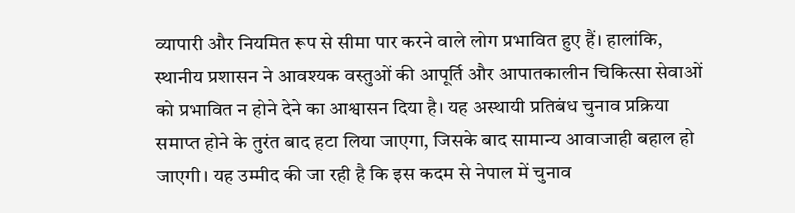व्यापारी और नियमित रूप से सीमा पार करने वाले लोग प्रभावित हुए हैं। हालांकि, स्थानीय प्रशासन ने आवश्यक वस्तुओं की आपूर्ति और आपातकालीन चिकित्सा सेवाओं को प्रभावित न होने देने का आश्वासन दिया है। यह अस्थायी प्रतिबंध चुनाव प्रक्रिया समाप्त होने के तुरंत बाद हटा लिया जाएगा, जिसके बाद सामान्य आवाजाही बहाल हो जाएगी। यह उम्मीद की जा रही है कि इस कदम से नेपाल में चुनाव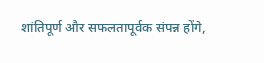शांतिपूर्ण और सफलतापूर्वक संपन्न होंगे,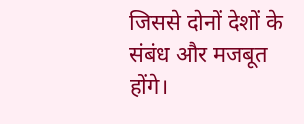जिससे दोनों देशों के संबंध और मजबूत होंगे।